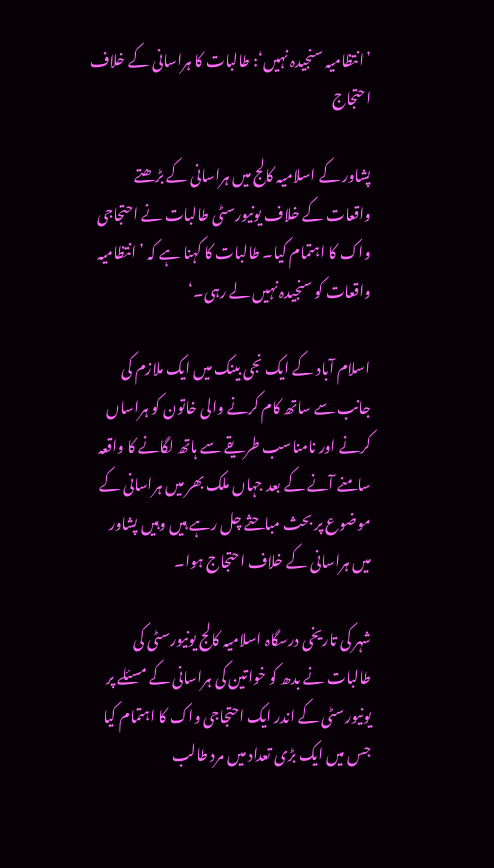’انتظامیہ سنجیدہ نہیں‘: طالبات کا ہراسانی کے خلاف احتجاج

پشاور کے اسلامیہ کالج میں ہراسانی کے بڑھتے واقعات کے خلاف یونیورسٹی طالبات نے احتجاجی واک کا اہتمام کیا۔ طالبات کا کہنا ہے کہ ’انتظامیہ واقعات کو سنجیدہ نہیں لے رہی۔‘

اسلام آباد کے ایک نجی بینک میں ایک ملازم کی جانب سے ساتھ کام کرنے والی خاتون کو ہراساں کرنے اور نامناسب طریقے سے ہاتھ لگانے کا واقعہ سامنے آنے کے بعد جہاں ملک بھر میں ہراسانی کے موضوع پر بحث مباحثے چل رہے ہیں وہیں پشاور میں ہراسانی کے خلاف احتجاج ہوا۔

شہر کی تاریخی درسگاہ اسلامیہ کالج یونیورسٹی کی طالبات نے بدھ کو خواتین کی ہراسانی کے مسئلے پر یونیورسٹی کے اندر ایک احتجاجی واک کا اہتمام کیا جس میں ایک بڑی تعداد میں مرد طالب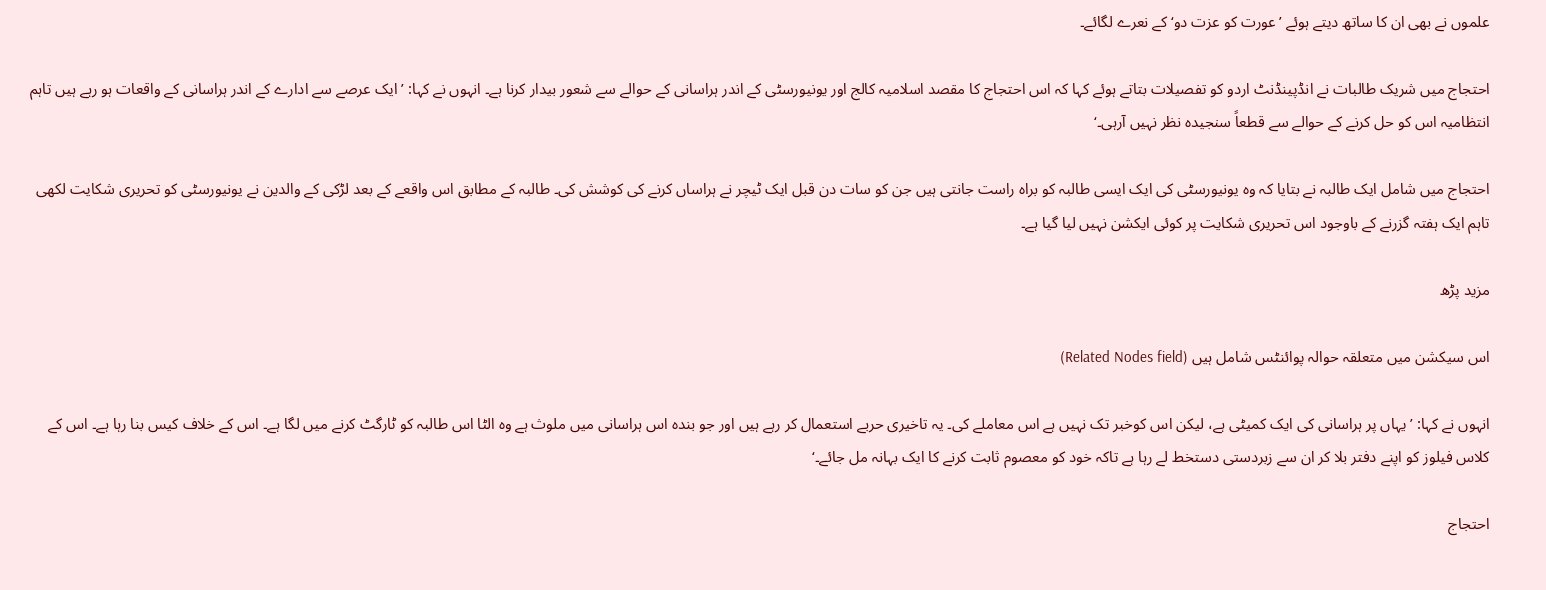علموں نے بھی ان کا ساتھ دیتے ہوئے ’عورت کو عزت دو‘ کے نعرے لگائے۔

احتجاج میں شریک طالبات نے انڈپینڈنٹ اردو کو تفصیلات بتاتے ہوئے کہا کہ اس احتجاج کا مقصد اسلامیہ کالج اور یونیورسٹی کے اندر ہراسانی کے حوالے سے شعور بیدار کرنا ہے۔ انہوں نے کہا: ’ایک عرصے سے ادارے کے اندر ہراسانی کے واقعات ہو رہے ہیں تاہم انتظامیہ اس کو حل کرنے کے حوالے سے قطعاً سنجیدہ نظر نہیں آرہی۔‘

احتجاج میں شامل ایک طالبہ نے بتایا کہ وہ یونیورسٹی کی ایک ایسی طالبہ کو براہ راست جانتی ہیں جن کو سات دن قبل ایک ٹیچر نے ہراساں کرنے کی کوشش کی۔ طالبہ کے مطابق اس واقعے کے بعد لڑکی کے والدین نے یونیورسٹی کو تحریری شکایت لکھی تاہم ایک ہفتہ گزرنے کے باوجود اس تحریری شکایت پر کوئی ایکشن نہیں لیا گیا ہے۔

مزید پڑھ

اس سیکشن میں متعلقہ حوالہ پوائنٹس شامل ہیں (Related Nodes field)

انہوں نے کہا: ’یہاں پر ہراسانی کی ایک کمیٹی ہے، لیکن اس کوخبر تک نہیں ہے اس معاملے کی۔ یہ تاخیری حربے استعمال کر رہے ہیں اور جو بندہ اس ہراسانی میں ملوث ہے وہ الٹا اس طالبہ کو ٹارگٹ کرنے میں لگا ہے۔ اس کے خلاف کیس بنا رہا ہے۔ اس کے کلاس فیلوز کو اپنے دفتر بلا کر ان سے زبردستی دستخط لے رہا ہے تاکہ خود کو معصوم ثابت کرنے کا ایک بہانہ مل جائے۔‘

احتجاج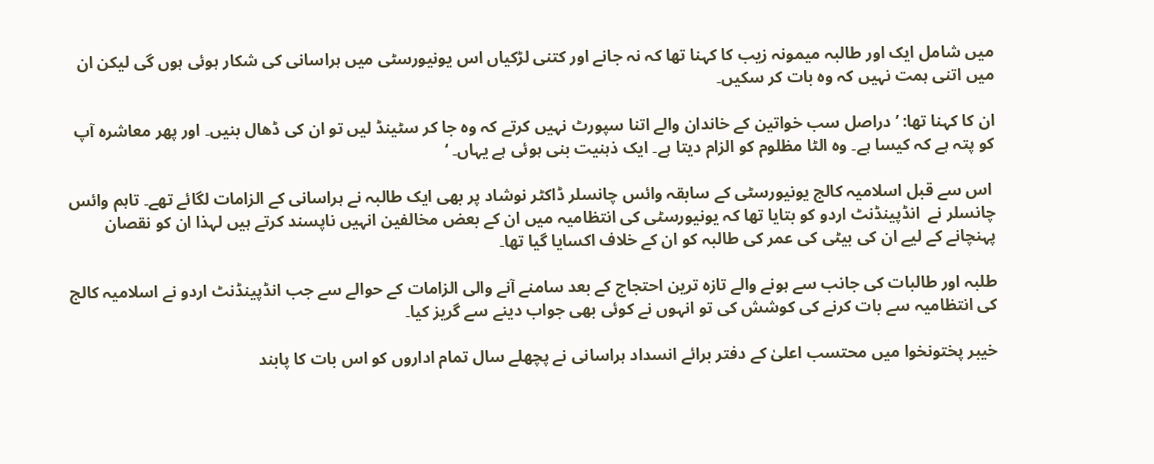میں شامل ایک اور طالبہ میمونہ زیب کا کہنا تھا کہ نہ جانے اور کتنی لڑکیاں اس یونیورسٹی میں ہراسانی کی شکار ہوئی ہوں گی لیکن ان میں اتنی ہمت نہیں کہ وہ بات کر سکیں۔

ان کا کہنا تھا: ’دراصل سب خواتین کے خاندان والے اتنا سپورٹ نہیں کرتے کہ وہ جا کر سٹینڈ لیں تو ان کی ڈھال بنیں۔ اور پھر معاشرہ آپ کو پتہ ہے کہ کیسا ہے۔ وہ الٹا مظلوم کو الزام دیتا ہے۔ ایک ذہنیت بنی ہوئی ہے یہاں۔ ‘

 اس سے قبل اسلامیہ کالج یونیورسٹی کے سابقہ وائس چانسلر ڈاکٹر نوشاد پر بھی ایک طالبہ نے ہراسانی کے الزامات لگائے تھے۔ تاہم وائس چانسلر نے  انڈپینڈنٹ اردو کو بتایا تھا کہ یونیورسٹی کی انتظامیہ میں ان کے بعض مخالفین انہیں ناپسند کرتے ہیں لہذا ان کو نقصان پہنچانے کے لیے ان کی بیٹی کی عمر کی طالبہ کو ان کے خلاف اکسایا گیا تھا۔

طلبہ اور طالبات کی جانب سے ہونے والے تازہ ترین احتجاج کے بعد سامنے آنے والی الزامات کے حوالے سے جب انڈپینڈنٹ اردو نے اسلامیہ کالج کی انتظامیہ سے بات کرنے کی کوشش کی تو انہوں نے کوئی بھی جواب دینے سے گریز کیا۔

خیبر پختونخوا میں محتسب اعلیٰ کے دفتر برائے انسداد ہراسانی نے پچھلے سال تمام اداروں کو اس بات کا پابند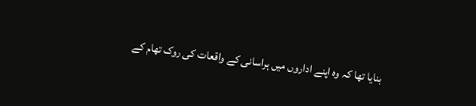بنایا تھا کہ وہ اپنے اداروں میں ہراسانی کے واقعات کی روک تھام کے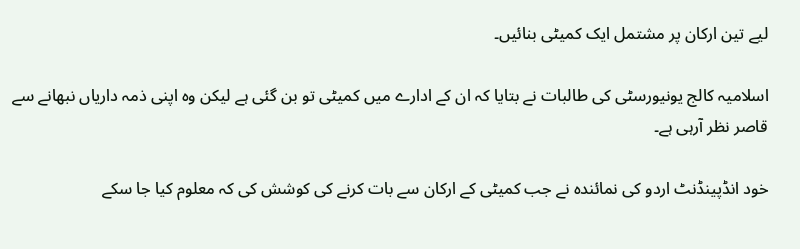لیے تین ارکان پر مشتمل ایک کمیٹی بنائیں۔

اسلامیہ کالج یونیورسٹی کی طالبات نے بتایا کہ ان کے ادارے میں کمیٹی تو بن گئی ہے لیکن وہ اپنی ذمہ داریاں نبھانے سے قاصر نظر آرہی ہے۔

خود انڈپینڈنٹ اردو کی نمائندہ نے جب کمیٹی کے ارکان سے بات کرنے کی کوشش کی کہ معلوم کیا جا سکے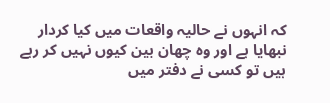کہ انہوں نے حالیہ واقعات میں کیا کردار نبھایا ہے اور وہ چھان بین کیوں نہیں کر رہے ہیں تو کسی نے دفتر میں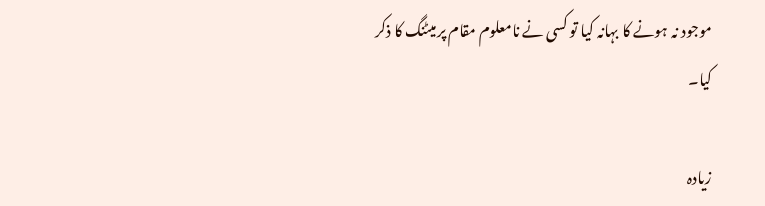موجود نہ ہونے کا بہانہ کیا تو کسی نے نامعلوم مقام پر میٹنگ کا ذکر کیا۔

زیادہ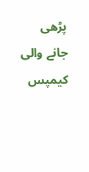پڑھی جانے والی کیمپس